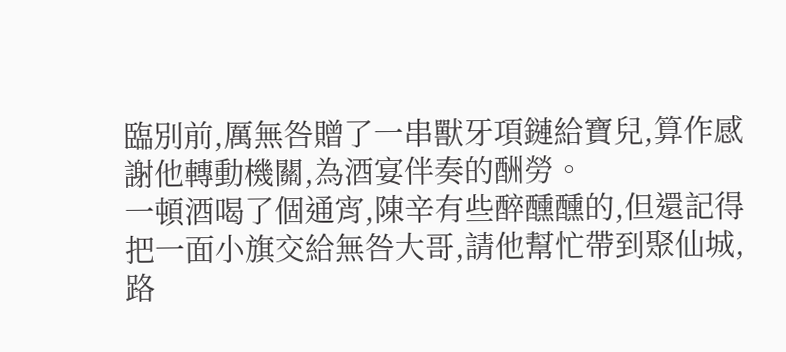臨別前,厲無咎贈了一串獸牙項鏈給寶兒,算作感謝他轉動機關,為酒宴伴奏的酬勞。
一頓酒喝了個通宵,陳辛有些醉醺醺的,但還記得把一面小旗交給無咎大哥,請他幫忙帶到聚仙城,路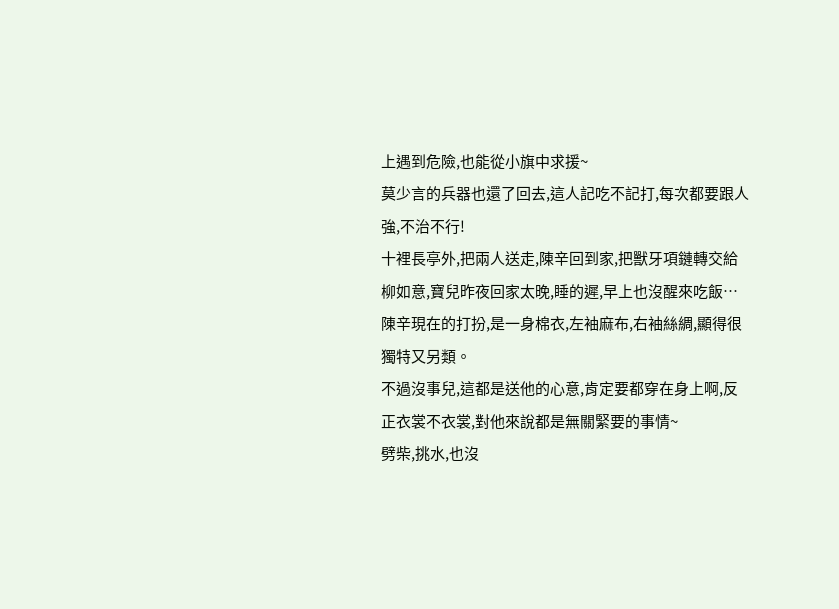上遇到危險,也能從小旗中求援~
莫少言的兵器也還了回去,這人記吃不記打,每次都要跟人強,不治不行!
十裡長亭外,把兩人送走,陳辛回到家,把獸牙項鏈轉交給柳如意,寶兒昨夜回家太晚,睡的遲,早上也沒醒來吃飯…
陳辛現在的打扮,是一身棉衣,左袖麻布,右袖絲綢,顯得很獨特又另類。
不過沒事兒,這都是送他的心意,肯定要都穿在身上啊,反正衣裳不衣裳,對他來說都是無關緊要的事情~
劈柴,挑水,也沒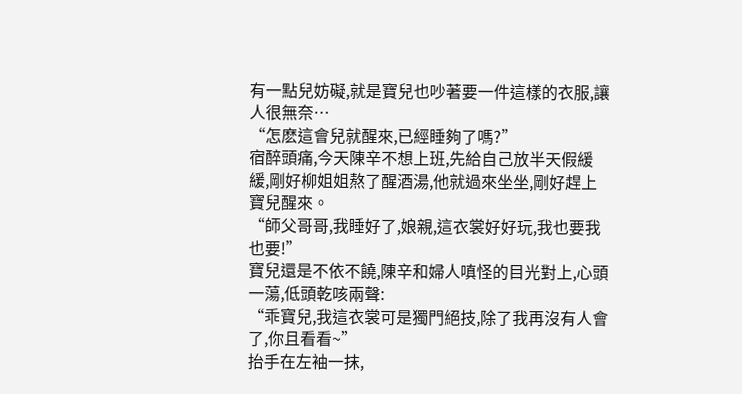有一點兒妨礙,就是寶兒也吵著要一件這樣的衣服,讓人很無奈…
“怎麽這會兒就醒來,已經睡夠了嗎?”
宿醉頭痛,今天陳辛不想上班,先給自己放半天假緩緩,剛好柳姐姐熬了醒酒湯,他就過來坐坐,剛好趕上寶兒醒來。
“師父哥哥,我睡好了,娘親,這衣裳好好玩,我也要我也要!”
寶兒還是不依不饒,陳辛和婦人嗔怪的目光對上,心頭一蕩,低頭乾咳兩聲:
“乖寶兒,我這衣裳可是獨門絕技,除了我再沒有人會了,你且看看~”
抬手在左袖一抹,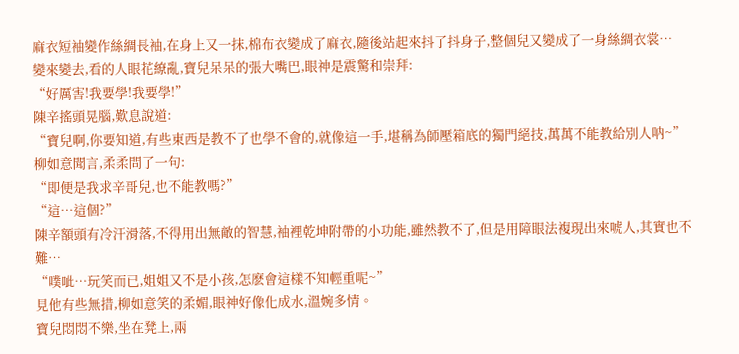麻衣短袖變作絲綢長袖,在身上又一抹,棉布衣變成了麻衣,隨後站起來抖了抖身子,整個兒又變成了一身絲綢衣裳…
變來變去,看的人眼花繚亂,寶兒呆呆的張大嘴巴,眼神是震驚和崇拜:
“好厲害!我要學!我要學!”
陳辛搖頭晃腦,歎息說道:
“寶兒啊,你要知道,有些東西是教不了也學不會的,就像這一手,堪稱為師壓箱底的獨門絕技,萬萬不能教給別人呐~”
柳如意聞言,柔柔問了一句:
“即便是我求辛哥兒,也不能教嗎?”
“這…這個?”
陳辛額頭有冷汗滑落,不得用出無敵的智慧,袖裡乾坤附帶的小功能,雖然教不了,但是用障眼法複現出來唬人,其實也不難…
“噗呲…玩笑而已,姐姐又不是小孩,怎麽會這樣不知輕重呢~”
見他有些無措,柳如意笑的柔媚,眼神好像化成水,溫婉多情。
寶兒悶悶不樂,坐在凳上,兩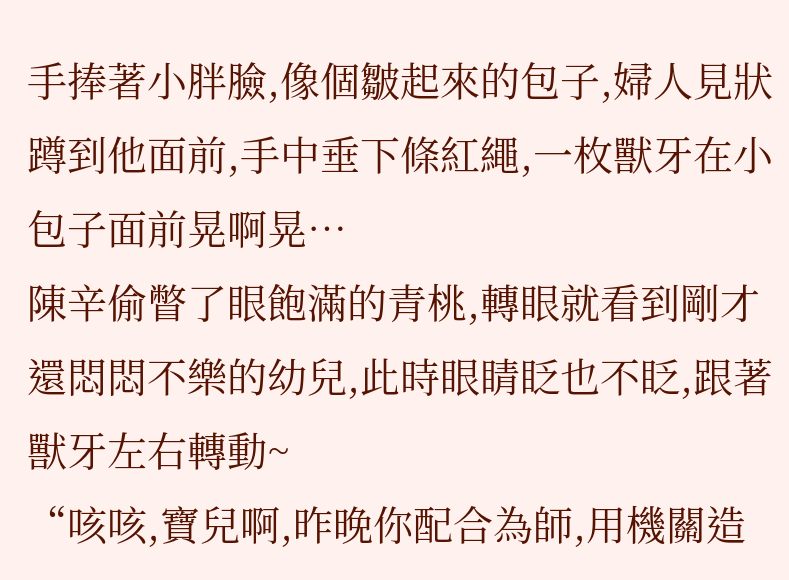手捧著小胖臉,像個皺起來的包子,婦人見狀蹲到他面前,手中垂下條紅繩,一枚獸牙在小包子面前晃啊晃…
陳辛偷瞥了眼飽滿的青桃,轉眼就看到剛才還悶悶不樂的幼兒,此時眼睛眨也不眨,跟著獸牙左右轉動~
“咳咳,寶兒啊,昨晚你配合為師,用機關造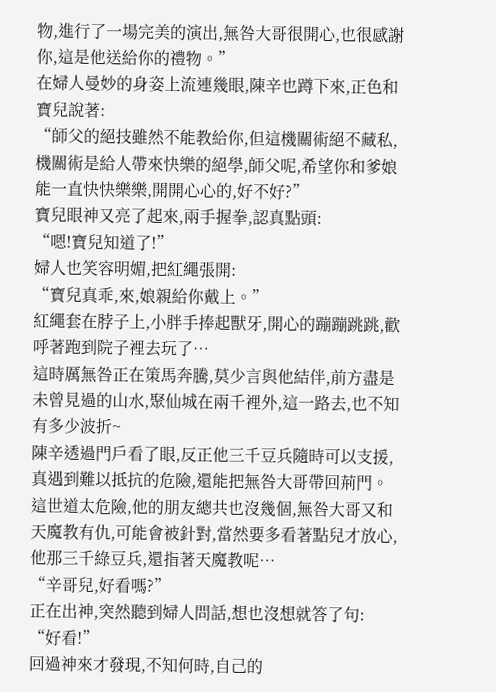物,進行了一場完美的演出,無咎大哥很開心,也很感謝你,這是他送給你的禮物。”
在婦人曼妙的身姿上流連幾眼,陳辛也蹲下來,正色和寶兒說著:
“師父的絕技雖然不能教給你,但這機關術絕不藏私,機關術是給人帶來快樂的絕學,師父呢,希望你和爹娘能一直快快樂樂,開開心心的,好不好?”
寶兒眼神又亮了起來,兩手握拳,認真點頭:
“嗯!寶兒知道了!”
婦人也笑容明媚,把紅繩張開:
“寶兒真乖,來,娘親給你戴上。”
紅繩套在脖子上,小胖手捧起獸牙,開心的蹦蹦跳跳,歡呼著跑到院子裡去玩了…
這時厲無咎正在策馬奔騰,莫少言與他結伴,前方盡是未曾見過的山水,聚仙城在兩千裡外,這一路去,也不知有多少波折~
陳辛透過門戶看了眼,反正他三千豆兵隨時可以支援,真遇到難以抵抗的危險,還能把無咎大哥帶回荊門。
這世道太危險,他的朋友總共也沒幾個,無咎大哥又和天魔教有仇,可能會被針對,當然要多看著點兒才放心,他那三千綠豆兵,還指著天魔教呢…
“辛哥兒,好看嗎?”
正在出神,突然聽到婦人問話,想也沒想就答了句:
“好看!”
回過神來才發現,不知何時,自己的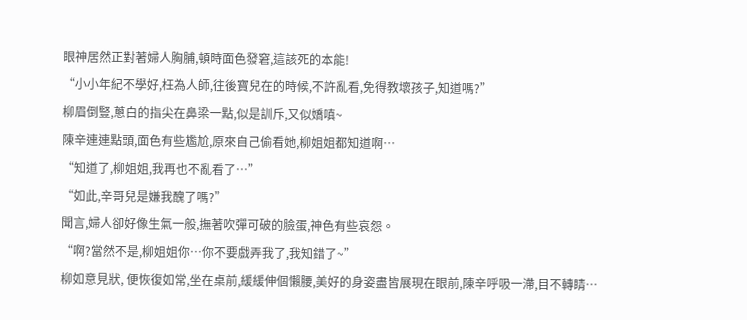眼神居然正對著婦人胸脯,頓時面色發窘,這該死的本能!
“小小年紀不學好,枉為人師,往後寶兒在的時候,不許亂看,免得教壞孩子,知道嗎?”
柳眉倒豎,蔥白的指尖在鼻梁一點,似是訓斥,又似嬌嗔~
陳辛連連點頭,面色有些尷尬,原來自己偷看她,柳姐姐都知道啊…
“知道了,柳姐姐,我再也不亂看了…”
“如此,辛哥兒是嫌我醜了嗎?”
聞言,婦人卻好像生氣一般,撫著吹彈可破的臉蛋,神色有些哀怨。
“啊?當然不是,柳姐姐你…你不要戲弄我了,我知錯了~”
柳如意見狀, 便恢復如常,坐在桌前,緩緩伸個懶腰,美好的身姿盡皆展現在眼前,陳辛呼吸一滯,目不轉睛…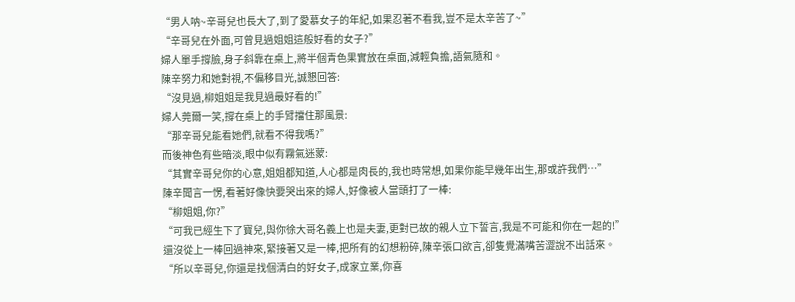“男人呐~辛哥兒也長大了,到了愛慕女子的年紀,如果忍著不看我,豈不是太辛苦了~”
“辛哥兒在外面,可曾見過姐姐這般好看的女子?”
婦人單手撐臉,身子斜靠在桌上,將半個青色果實放在桌面,減輕負擔,語氣隨和。
陳辛努力和她對視,不偏移目光,誠懇回答:
“沒見過,柳姐姐是我見過最好看的!”
婦人莞爾一笑,撐在桌上的手臂擋住那風景:
“那辛哥兒能看她們,就看不得我嗎?”
而後神色有些暗淡,眼中似有霧氣迷蒙:
“其實辛哥兒你的心意,姐姐都知道,人心都是肉長的,我也時常想,如果你能早幾年出生,那或許我們…”
陳辛聞言一愣,看著好像快要哭出來的婦人,好像被人當頭打了一棒:
“柳姐姐,你?”
“可我已經生下了寶兒,與你徐大哥名義上也是夫妻,更對已故的親人立下誓言,我是不可能和你在一起的!”
還沒從上一棒回過神來,緊接著又是一棒,把所有的幻想粉碎,陳辛張口欲言,卻隻覺滿嘴苦澀說不出話來。
“所以辛哥兒,你還是找個清白的好女子,成家立業,你喜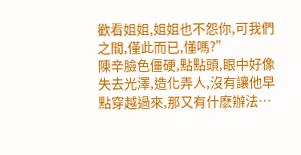歡看姐姐,姐姐也不怨你,可我們之間,僅此而已,懂嗎?”
陳辛臉色僵硬,點點頭,眼中好像失去光澤,造化弄人,沒有讓他早點穿越過來,那又有什麽辦法…